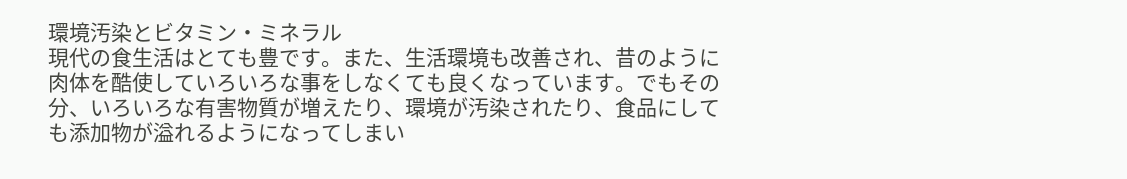環境汚染とビタミン・ミネラル
現代の食生活はとても豊です。また、生活環境も改善され、昔のように肉体を酷使していろいろな事をしなくても良くなっています。でもその分、いろいろな有害物質が増えたり、環境が汚染されたり、食品にしても添加物が溢れるようになってしまい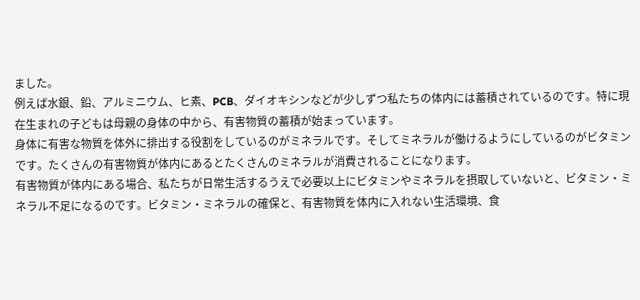ました。
例えば水銀、鉛、アルミニウム、ヒ素、PCB、ダイオキシンなどが少しずつ私たちの体内には蓄積されているのです。特に現在生まれの子どもは母親の身体の中から、有害物質の蓄積が始まっています。
身体に有害な物質を体外に排出する役割をしているのがミネラルです。そしてミネラルが働けるようにしているのがビタミンです。たくさんの有害物質が体内にあるとたくさんのミネラルが消費されることになります。
有害物質が体内にある場合、私たちが日常生活するうえで必要以上にビタミンやミネラルを摂取していないと、ビタミン・ミネラル不足になるのです。ビタミン・ミネラルの確保と、有害物質を体内に入れない生活環境、食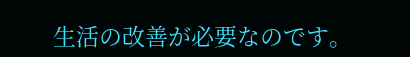生活の改善が必要なのです。